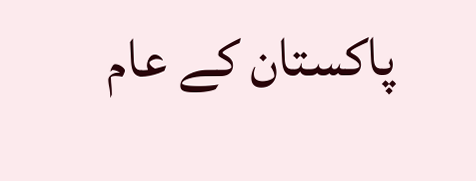پاکستان کے عام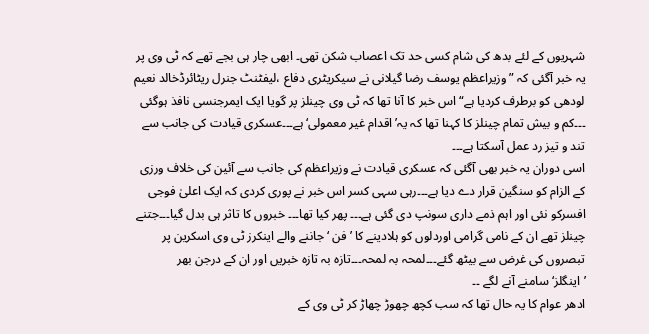شہریوں کے لئے بدھ کی شام کسی حد تک اعصاب شکن تھی۔ ابھی چار ہی بجے تھے کہ ٹی وی پر یہ خبر آگئی کہ ”وزیراعظم یوسف رضا گیلانی نے سیکریٹری دفاع ،لیفٹنٹ جنرل ریٹائرڈخالد نعیم لودھی کو برطرف کردیا ہے“ اس خبر کا آنا تھا کہ ٹی وی چینلز پر گویا ایک ایمرجنسی نافذ ہوگئی ۔۔۔کم و بیش تمام چینلز کا کہنا تھا کہ یہ’ اقدام غیر معمولی‘ ہے۔۔۔عسکری قیادت کی جانب سے تند و تیز رد عمل آسکتا ہے۔۔۔
اسی دوران یہ خبر بھی آگئی کہ عسکری قیادت نے وزیراعظم کی جانب سے آئین کی خلاف ورزی کے الزام کو سنگین قرار دے دیا ہے۔۔۔رہی سہی کسر اس خبر نے پوری کردی کہ ایک اعلیٰ فوجی افسرکو نئی اور اہم ذمے داری سونپ دی گئی ہے۔۔۔ پھر کیا تھا۔۔۔ خبروں کا تاثر ہی بدل گیا۔۔۔جتنے چینلز تھے ان کے نامی گرامی اوردلوں کو ہلادینے کا ’فن ‘جاننے والے اینکرز ٹی وی اسکرین پر تبصروں کی غرض سے بیٹھ گئے۔۔۔لمحہ بہ لمحہ۔۔۔تازہ بہ تازہ خبریں اور ان کے درجن بھر ’اینگلز‘سامنے آنے لگے ۔۔
ادھر عوام کا یہ حال تھا کہ سب کچھ چھوڑ چھاڑ کر ٹی وی کے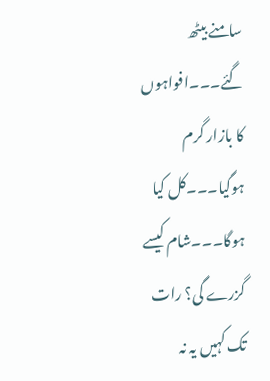سامنے بیٹھ گئے۔۔۔افواہوں کا بازار گرم ہوگیا۔۔۔کل کیا ہوگا۔۔۔شام کیسے گزرے گی؟ رات تک کہیں یہ نہ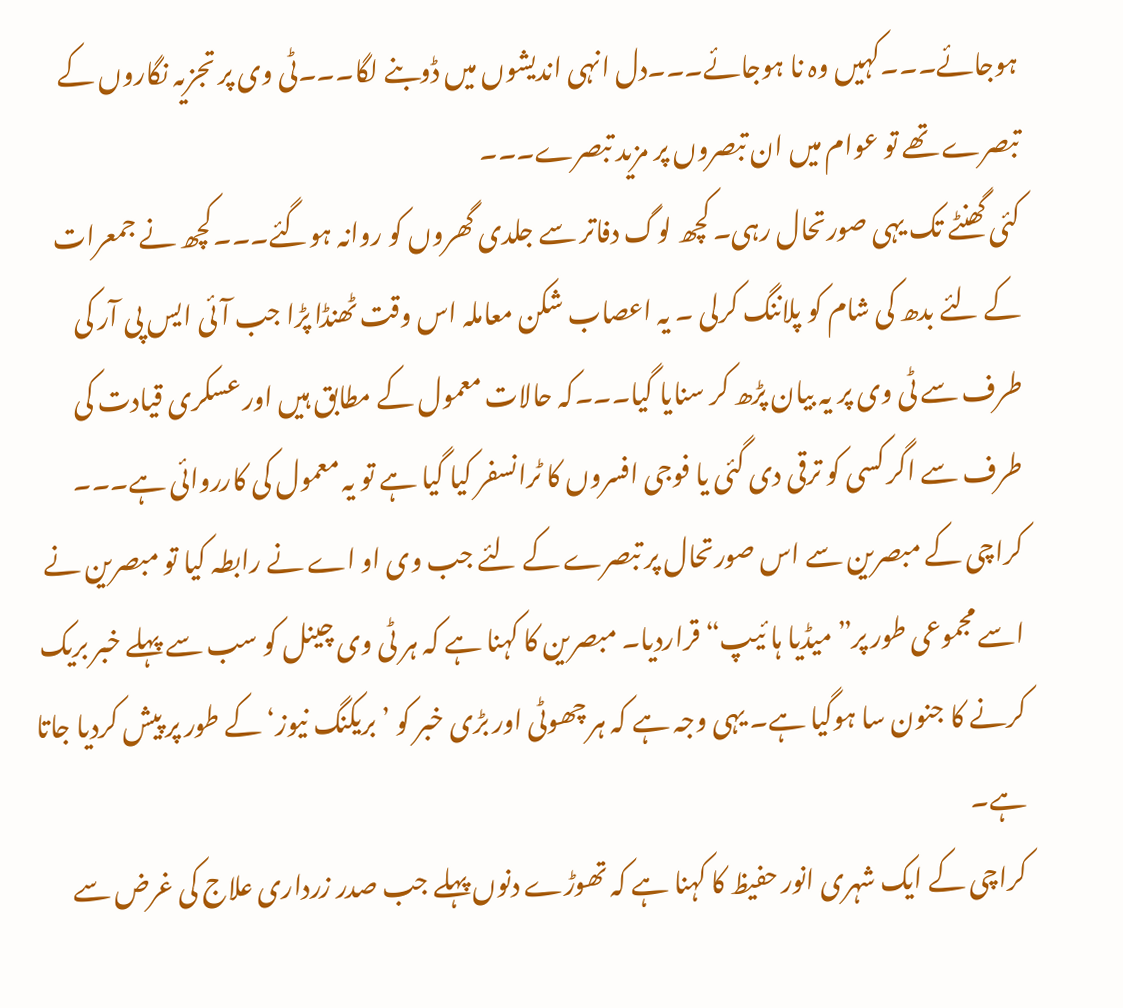ہوجائے۔۔۔کہیں وہ نا ہوجائے۔۔۔دل انہی اندیشوں میں ڈوبنے لگا۔۔۔ٹی وی پر تجزیہ نگاروں کے تبصرے تھے تو عوام میں ان تبصروں پر مزید تبصرے۔۔۔
کئی گھنٹے تک یہی صورتحال رہی۔ کچھ لوگ دفاتر سے جلدی گھروں کو روانہ ہوگئے۔۔۔کچھ نے جمعرات کے لئے بدھ کی شام کو پلاننگ کرلی ۔ یہ اعصاب شکن معاملہ اس وقت ٹھنڈا پڑا جب آئی ایس پی آر کی طرف سے ٹی وی پر یہ بیان پڑھ کر سنایا گیا۔۔۔کہ حالات معمول کے مطابق ہیں اور عسکری قیادت کی طرف سے اگر کسی کو ترقی دی گئی یا فوجی افسروں کا ٹرانسفر کیا گیا ہے تو یہ معمول کی کارروائی ہے۔۔۔
کراچی کے مبصرین سے اس صورتحال پر تبصرے کے لئے جب وی او اے نے رابطہ کیا تو مبصرین نے اسے مجموعی طور پر” میڈیا ہا ئیپ“ قراردیا۔ مبصرین کا کہنا ہے کہ ہر ٹی وی چینل کو سب سے پہلے خبر بریک کرنے کا جنون سا ہوگیا ہے۔ یہی وجہ ہے کہ ہر چھوٹی اور بڑی خبر کو ’بریکنگ نیوز‘ کے طور پر پیش کردیا جاتا ہے۔
کراچی کے ایک شہری انور حفیظ کا کہنا ہے کہ تھوڑے دنوں پہلے جب صدر زرداری علاج کی غرض سے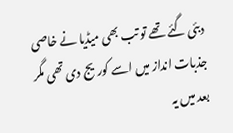دبئی گئے تھے تو تب بھی میڈیا نے خاصی جذبات انداز میں اسے کوریج دی تھی مگر بعد میں یہ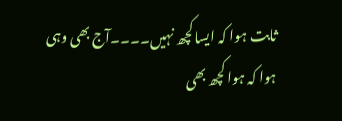ثابت ہوا کہ ایسا کچھ نہیں۔۔۔۔آج بھی وہی ہوا کہ ہوا کچھ بھی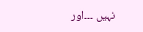نہیں ۔۔۔اور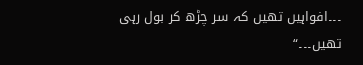۔۔۔افواہیں تھیں کہ سر چڑھ کر بول رہی تھیں۔۔۔“